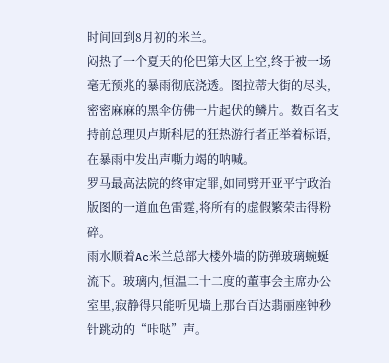时间回到8月初的米兰。
闷热了一个夏天的伦巴第大区上空,终于被一场毫无预兆的暴雨彻底浇透。图拉蒂大街的尽头,密密麻麻的黑伞仿佛一片起伏的鳞片。数百名支持前总理贝卢斯科尼的狂热游行者正举着标语,在暴雨中发出声嘶力竭的呐喊。
罗马最高法院的终审定罪,如同劈开亚平宁政治版图的一道血色雷霆,将所有的虚假繁荣击得粉碎。
雨水顺着Ac米兰总部大楼外墙的防弹玻璃蜿蜒流下。玻璃内,恒温二十二度的董事会主席办公室里,寂静得只能听见墙上那台百达翡丽座钟秒针跳动的“咔哒”声。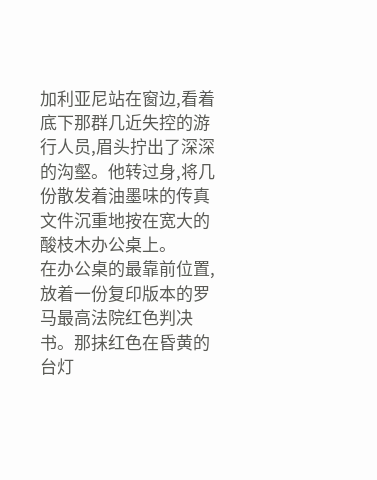加利亚尼站在窗边,看着底下那群几近失控的游行人员,眉头拧出了深深的沟壑。他转过身,将几份散发着油墨味的传真文件沉重地按在宽大的酸枝木办公桌上。
在办公桌的最靠前位置,放着一份复印版本的罗马最高法院红色判决书。那抹红色在昏黄的台灯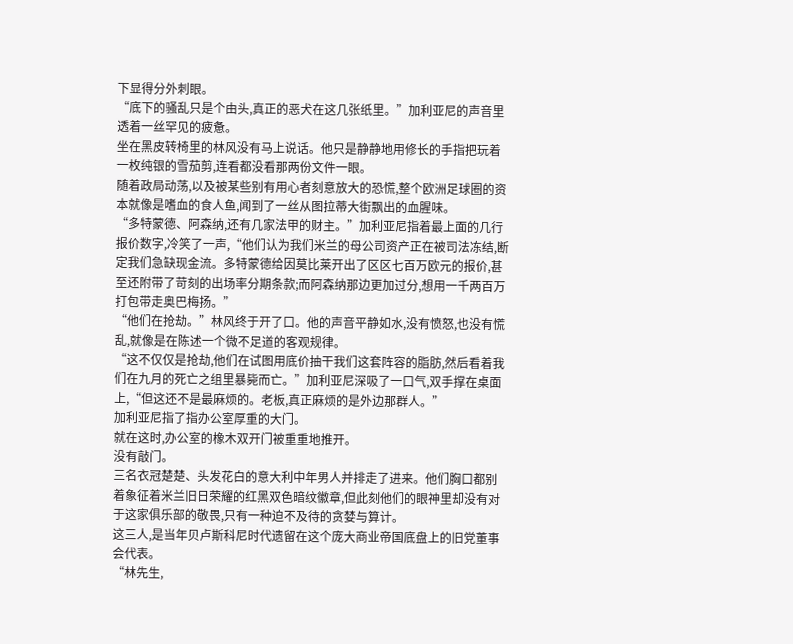下显得分外刺眼。
“底下的骚乱只是个由头,真正的恶犬在这几张纸里。”加利亚尼的声音里透着一丝罕见的疲惫。
坐在黑皮转椅里的林风没有马上说话。他只是静静地用修长的手指把玩着一枚纯银的雪茄剪,连看都没看那两份文件一眼。
随着政局动荡,以及被某些别有用心者刻意放大的恐慌,整个欧洲足球圈的资本就像是嗜血的食人鱼,闻到了一丝从图拉蒂大街飘出的血腥味。
“多特蒙德、阿森纳,还有几家法甲的财主。”加利亚尼指着最上面的几行报价数字,冷笑了一声,“他们认为我们米兰的母公司资产正在被司法冻结,断定我们急缺现金流。多特蒙德给因莫比莱开出了区区七百万欧元的报价,甚至还附带了苛刻的出场率分期条款;而阿森纳那边更加过分,想用一千两百万打包带走奥巴梅扬。”
“他们在抢劫。”林风终于开了口。他的声音平静如水,没有愤怒,也没有慌乱,就像是在陈述一个微不足道的客观规律。
“这不仅仅是抢劫,他们在试图用底价抽干我们这套阵容的脂肪,然后看着我们在九月的死亡之组里暴毙而亡。”加利亚尼深吸了一口气,双手撑在桌面上,“但这还不是最麻烦的。老板,真正麻烦的是外边那群人。”
加利亚尼指了指办公室厚重的大门。
就在这时,办公室的橡木双开门被重重地推开。
没有敲门。
三名衣冠楚楚、头发花白的意大利中年男人并排走了进来。他们胸口都别着象征着米兰旧日荣耀的红黑双色暗纹徽章,但此刻他们的眼神里却没有对于这家俱乐部的敬畏,只有一种迫不及待的贪婪与算计。
这三人,是当年贝卢斯科尼时代遗留在这个庞大商业帝国底盘上的旧党董事会代表。
“林先生,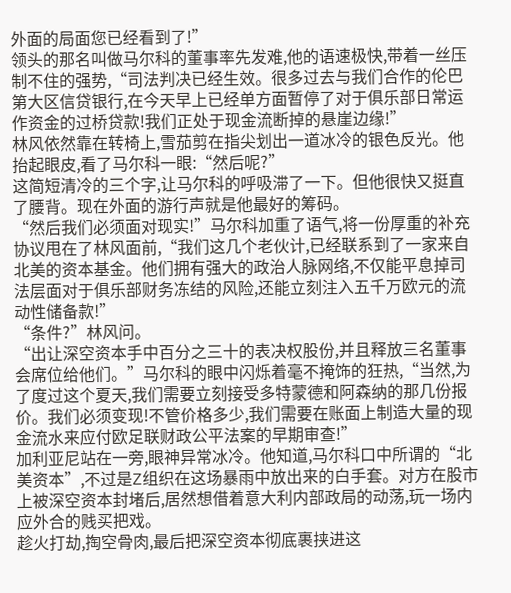外面的局面您已经看到了!”
领头的那名叫做马尔科的董事率先发难,他的语速极快,带着一丝压制不住的强势,“司法判决已经生效。很多过去与我们合作的伦巴第大区信贷银行,在今天早上已经单方面暂停了对于俱乐部日常运作资金的过桥贷款!我们正处于现金流断掉的悬崖边缘!”
林风依然靠在转椅上,雪茄剪在指尖划出一道冰冷的银色反光。他抬起眼皮,看了马尔科一眼:“然后呢?”
这简短清冷的三个字,让马尔科的呼吸滞了一下。但他很快又挺直了腰背。现在外面的游行声就是他最好的筹码。
“然后我们必须面对现实!”马尔科加重了语气,将一份厚重的补充协议甩在了林风面前,“我们这几个老伙计,已经联系到了一家来自北美的资本基金。他们拥有强大的政治人脉网络,不仅能平息掉司法层面对于俱乐部财务冻结的风险,还能立刻注入五千万欧元的流动性储备款!”
“条件?”林风问。
“出让深空资本手中百分之三十的表决权股份,并且释放三名董事会席位给他们。”马尔科的眼中闪烁着毫不掩饰的狂热,“当然,为了度过这个夏天,我们需要立刻接受多特蒙德和阿森纳的那几份报价。我们必须变现!不管价格多少,我们需要在账面上制造大量的现金流水来应付欧足联财政公平法案的早期审查!”
加利亚尼站在一旁,眼神异常冰冷。他知道,马尔科口中所谓的“北美资本”,不过是Z组织在这场暴雨中放出来的白手套。对方在股市上被深空资本封堵后,居然想借着意大利内部政局的动荡,玩一场内应外合的贱买把戏。
趁火打劫,掏空骨肉,最后把深空资本彻底裹挟进这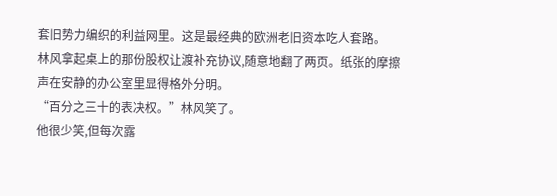套旧势力编织的利益网里。这是最经典的欧洲老旧资本吃人套路。
林风拿起桌上的那份股权让渡补充协议,随意地翻了两页。纸张的摩擦声在安静的办公室里显得格外分明。
“百分之三十的表决权。”林风笑了。
他很少笑,但每次露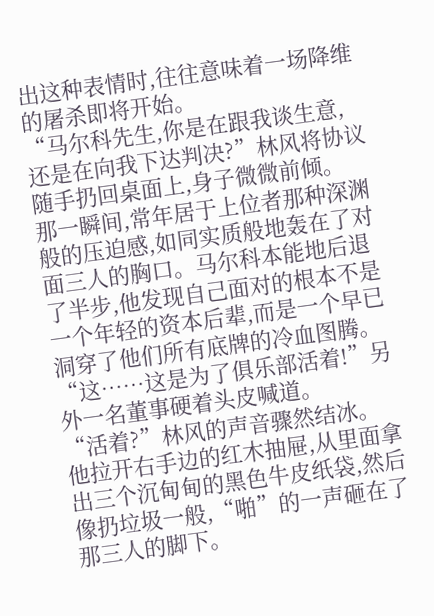出这种表情时,往往意味着一场降维的屠杀即将开始。
“马尔科先生,你是在跟我谈生意,还是在向我下达判决?”林风将协议随手扔回桌面上,身子微微前倾。
那一瞬间,常年居于上位者那种深渊般的压迫感,如同实质般地轰在了对面三人的胸口。马尔科本能地后退了半步,他发现自己面对的根本不是一个年轻的资本后辈,而是一个早已洞穿了他们所有底牌的冷血图腾。
“这……这是为了俱乐部活着!”另外一名董事硬着头皮喊道。
“活着?”林风的声音骤然结冰。
他拉开右手边的红木抽屉,从里面拿出三个沉甸甸的黑色牛皮纸袋,然后像扔垃圾一般,“啪”的一声砸在了那三人的脚下。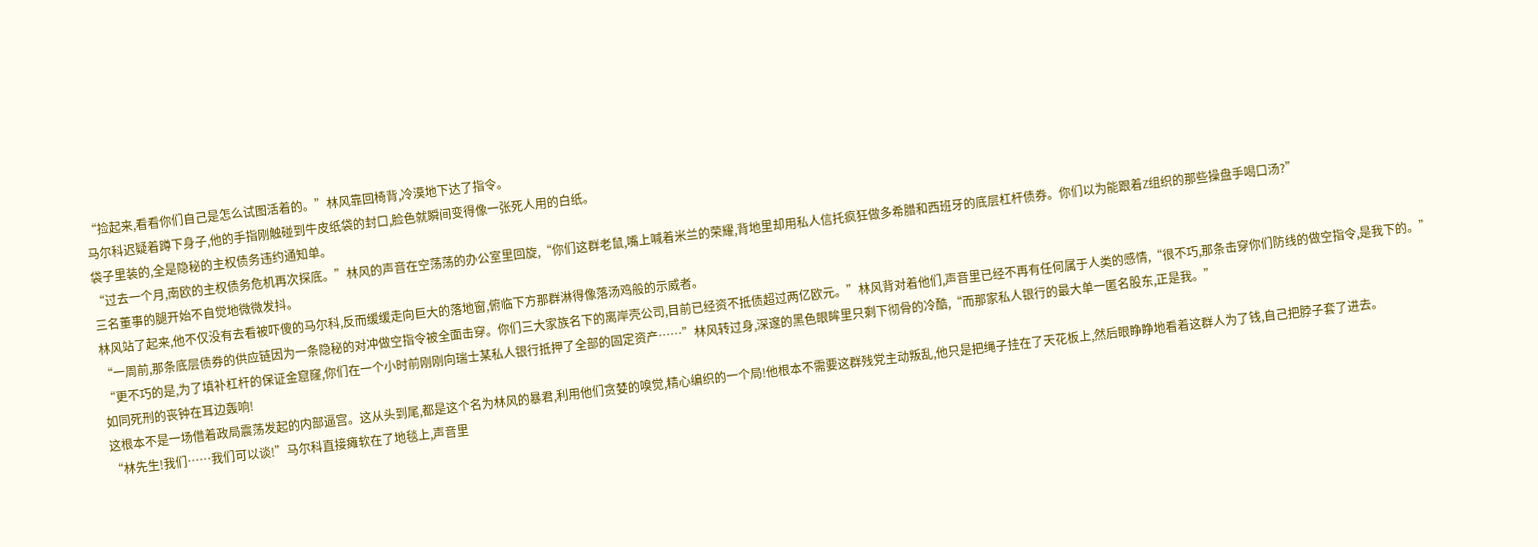“捡起来,看看你们自己是怎么试图活着的。”林风靠回椅背,冷漠地下达了指令。
马尔科迟疑着蹲下身子,他的手指刚触碰到牛皮纸袋的封口,脸色就瞬间变得像一张死人用的白纸。
袋子里装的,全是隐秘的主权债务违约通知单。
“过去一个月,南欧的主权债务危机再次探底。”林风的声音在空荡荡的办公室里回旋,“你们这群老鼠,嘴上喊着米兰的荣耀,背地里却用私人信托疯狂做多希腊和西班牙的底层杠杆债券。你们以为能跟着Z组织的那些操盘手喝口汤?”
三名董事的腿开始不自觉地微微发抖。
林风站了起来,他不仅没有去看被吓傻的马尔科,反而缓缓走向巨大的落地窗,俯临下方那群淋得像落汤鸡般的示威者。
“一周前,那条底层债券的供应链因为一条隐秘的对冲做空指令被全面击穿。你们三大家族名下的离岸壳公司,目前已经资不抵债超过两亿欧元。”林风背对着他们,声音里已经不再有任何属于人类的感情,“很不巧,那条击穿你们防线的做空指令,是我下的。”
“更不巧的是,为了填补杠杆的保证金窟窿,你们在一个小时前刚刚向瑞士某私人银行抵押了全部的固定资产……”林风转过身,深邃的黑色眼眸里只剩下彻骨的冷酷,“而那家私人银行的最大单一匿名股东,正是我。”
如同死刑的丧钟在耳边轰响!
这根本不是一场借着政局震荡发起的内部逼宫。这从头到尾,都是这个名为林风的暴君,利用他们贪婪的嗅觉,精心编织的一个局!他根本不需要这群残党主动叛乱,他只是把绳子挂在了天花板上,然后眼睁睁地看着这群人为了钱,自己把脖子套了进去。
“林先生!我们……我们可以谈!”马尔科直接瘫软在了地毯上,声音里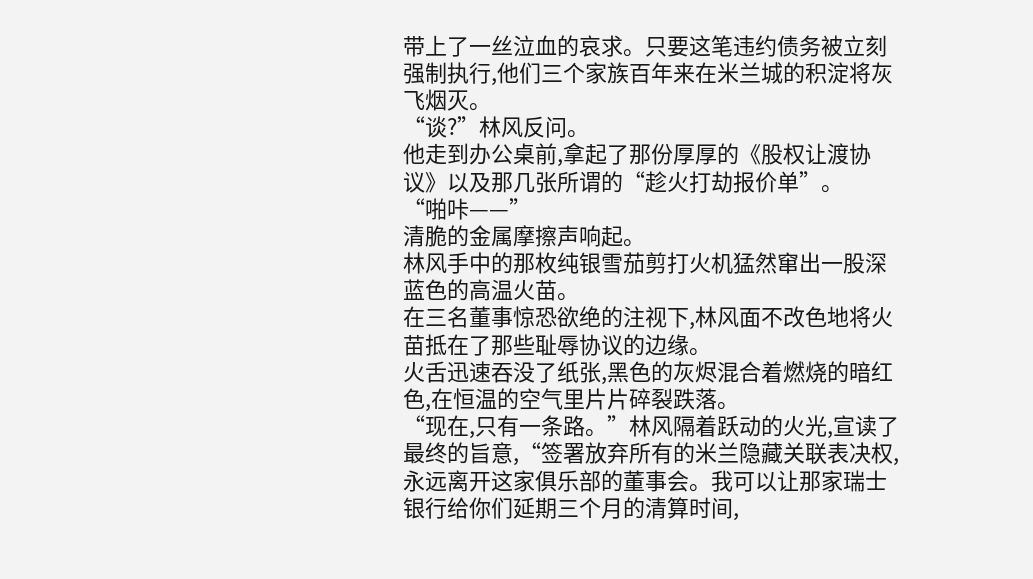带上了一丝泣血的哀求。只要这笔违约债务被立刻强制执行,他们三个家族百年来在米兰城的积淀将灰飞烟灭。
“谈?”林风反问。
他走到办公桌前,拿起了那份厚厚的《股权让渡协议》以及那几张所谓的“趁火打劫报价单”。
“啪咔——”
清脆的金属摩擦声响起。
林风手中的那枚纯银雪茄剪打火机猛然窜出一股深蓝色的高温火苗。
在三名董事惊恐欲绝的注视下,林风面不改色地将火苗抵在了那些耻辱协议的边缘。
火舌迅速吞没了纸张,黑色的灰烬混合着燃烧的暗红色,在恒温的空气里片片碎裂跌落。
“现在,只有一条路。”林风隔着跃动的火光,宣读了最终的旨意,“签署放弃所有的米兰隐藏关联表决权,永远离开这家俱乐部的董事会。我可以让那家瑞士银行给你们延期三个月的清算时间,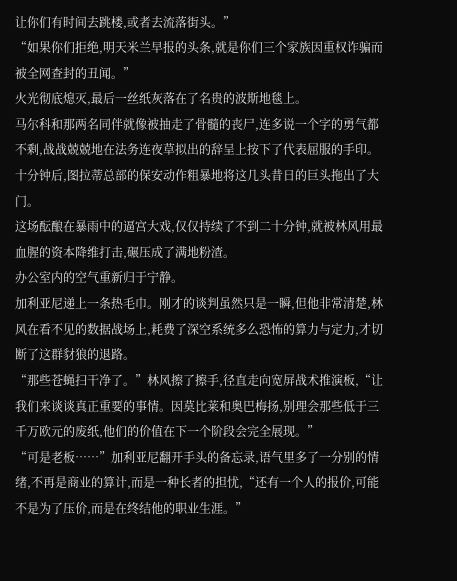让你们有时间去跳楼,或者去流落街头。”
“如果你们拒绝,明天米兰早报的头条,就是你们三个家族因重权诈骗而被全网查封的丑闻。”
火光彻底熄灭,最后一丝纸灰落在了名贵的波斯地毯上。
马尔科和那两名同伴就像被抽走了骨髓的丧尸,连多说一个字的勇气都不剩,战战兢兢地在法务连夜草拟出的辞呈上按下了代表屈服的手印。
十分钟后,图拉蒂总部的保安动作粗暴地将这几头昔日的巨头拖出了大门。
这场酝酿在暴雨中的逼宫大戏,仅仅持续了不到二十分钟,就被林风用最血腥的资本降维打击,碾压成了满地粉渣。
办公室内的空气重新归于宁静。
加利亚尼递上一条热毛巾。刚才的谈判虽然只是一瞬,但他非常清楚,林风在看不见的数据战场上,耗费了深空系统多么恐怖的算力与定力,才切断了这群豺狼的退路。
“那些苍蝇扫干净了。”林风擦了擦手,径直走向宽屏战术推演板,“让我们来谈谈真正重要的事情。因莫比莱和奥巴梅扬,别理会那些低于三千万欧元的废纸,他们的价值在下一个阶段会完全展现。”
“可是老板……”加利亚尼翻开手头的备忘录,语气里多了一分别的情绪,不再是商业的算计,而是一种长者的担忧,“还有一个人的报价,可能不是为了压价,而是在终结他的职业生涯。”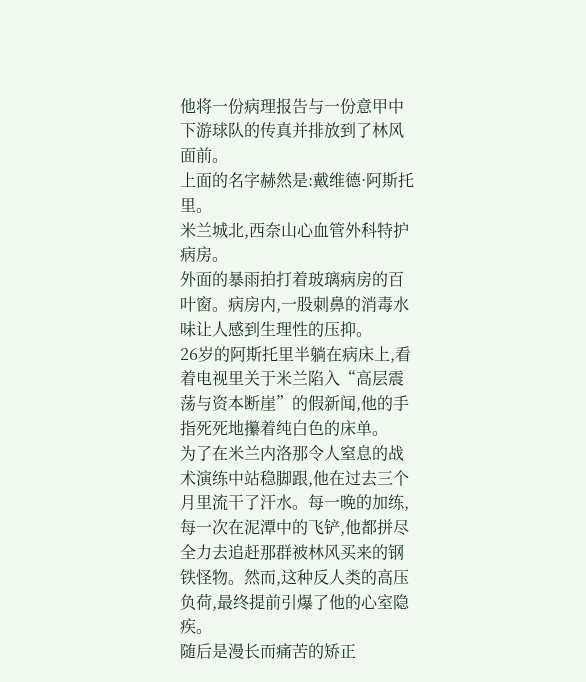他将一份病理报告与一份意甲中下游球队的传真并排放到了林风面前。
上面的名字赫然是:戴维德·阿斯托里。
米兰城北,西奈山心血管外科特护病房。
外面的暴雨拍打着玻璃病房的百叶窗。病房内,一股刺鼻的消毒水味让人感到生理性的压抑。
26岁的阿斯托里半躺在病床上,看着电视里关于米兰陷入“高层震荡与资本断崖”的假新闻,他的手指死死地攥着纯白色的床单。
为了在米兰内洛那令人窒息的战术演练中站稳脚跟,他在过去三个月里流干了汗水。每一晚的加练,每一次在泥潭中的飞铲,他都拼尽全力去追赶那群被林风买来的钢铁怪物。然而,这种反人类的高压负荷,最终提前引爆了他的心室隐疾。
随后是漫长而痛苦的矫正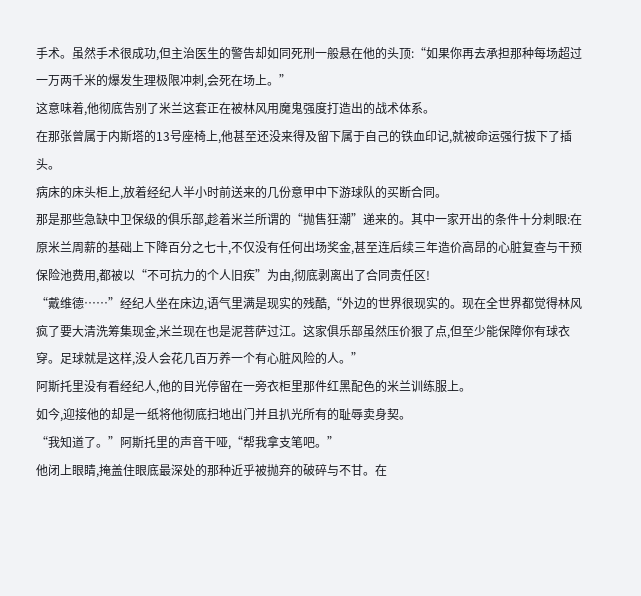手术。虽然手术很成功,但主治医生的警告却如同死刑一般悬在他的头顶:“如果你再去承担那种每场超过一万两千米的爆发生理极限冲刺,会死在场上。”
这意味着,他彻底告别了米兰这套正在被林风用魔鬼强度打造出的战术体系。
在那张曾属于内斯塔的13号座椅上,他甚至还没来得及留下属于自己的铁血印记,就被命运强行拔下了插头。
病床的床头柜上,放着经纪人半小时前送来的几份意甲中下游球队的买断合同。
那是那些急缺中卫保级的俱乐部,趁着米兰所谓的“抛售狂潮”递来的。其中一家开出的条件十分刺眼:在原米兰周薪的基础上下降百分之七十,不仅没有任何出场奖金,甚至连后续三年造价高昂的心脏复查与干预保险池费用,都被以“不可抗力的个人旧疾”为由,彻底剥离出了合同责任区!
“戴维德……”经纪人坐在床边,语气里满是现实的残酷,“外边的世界很现实的。现在全世界都觉得林风疯了要大清洗筹集现金,米兰现在也是泥菩萨过江。这家俱乐部虽然压价狠了点,但至少能保障你有球衣穿。足球就是这样,没人会花几百万养一个有心脏风险的人。”
阿斯托里没有看经纪人,他的目光停留在一旁衣柜里那件红黑配色的米兰训练服上。
如今,迎接他的却是一纸将他彻底扫地出门并且扒光所有的耻辱卖身契。
“我知道了。”阿斯托里的声音干哑,“帮我拿支笔吧。”
他闭上眼睛,掩盖住眼底最深处的那种近乎被抛弃的破碎与不甘。在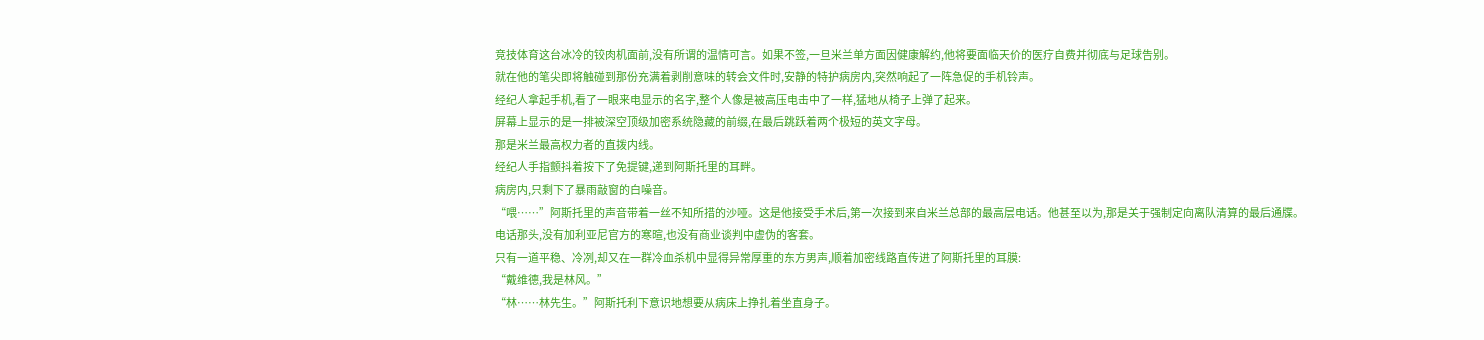竞技体育这台冰冷的铰肉机面前,没有所谓的温情可言。如果不签,一旦米兰单方面因健康解约,他将要面临天价的医疗自费并彻底与足球告别。
就在他的笔尖即将触碰到那份充满着剥削意味的转会文件时,安静的特护病房内,突然响起了一阵急促的手机铃声。
经纪人拿起手机,看了一眼来电显示的名字,整个人像是被高压电击中了一样,猛地从椅子上弹了起来。
屏幕上显示的是一排被深空顶级加密系统隐藏的前缀,在最后跳跃着两个极短的英文字母。
那是米兰最高权力者的直拨内线。
经纪人手指颤抖着按下了免提键,递到阿斯托里的耳畔。
病房内,只剩下了暴雨敲窗的白噪音。
“喂……”阿斯托里的声音带着一丝不知所措的沙哑。这是他接受手术后,第一次接到来自米兰总部的最高层电话。他甚至以为,那是关于强制定向离队清算的最后通牒。
电话那头,没有加利亚尼官方的寒暄,也没有商业谈判中虚伪的客套。
只有一道平稳、冷冽,却又在一群冷血杀机中显得异常厚重的东方男声,顺着加密线路直传进了阿斯托里的耳膜:
“戴维德,我是林风。”
“林……林先生。”阿斯托利下意识地想要从病床上挣扎着坐直身子。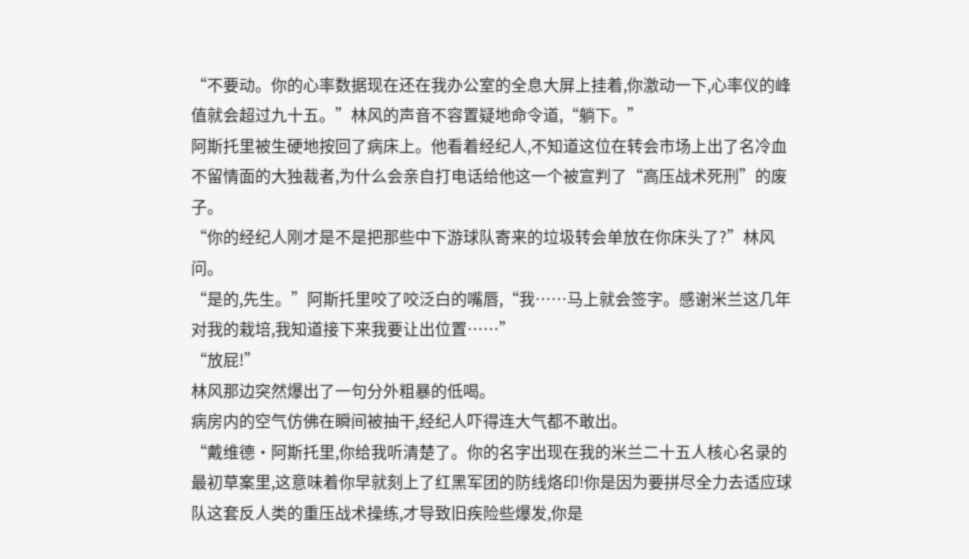“不要动。你的心率数据现在还在我办公室的全息大屏上挂着,你激动一下,心率仪的峰值就会超过九十五。”林风的声音不容置疑地命令道,“躺下。”
阿斯托里被生硬地按回了病床上。他看着经纪人,不知道这位在转会市场上出了名冷血不留情面的大独裁者,为什么会亲自打电话给他这一个被宣判了“高压战术死刑”的废子。
“你的经纪人刚才是不是把那些中下游球队寄来的垃圾转会单放在你床头了?”林风问。
“是的,先生。”阿斯托里咬了咬泛白的嘴唇,“我……马上就会签字。感谢米兰这几年对我的栽培,我知道接下来我要让出位置……”
“放屁!”
林风那边突然爆出了一句分外粗暴的低喝。
病房内的空气仿佛在瞬间被抽干,经纪人吓得连大气都不敢出。
“戴维德·阿斯托里,你给我听清楚了。你的名字出现在我的米兰二十五人核心名录的最初草案里,这意味着你早就刻上了红黑军团的防线烙印!你是因为要拼尽全力去适应球队这套反人类的重压战术操练,才导致旧疾险些爆发,你是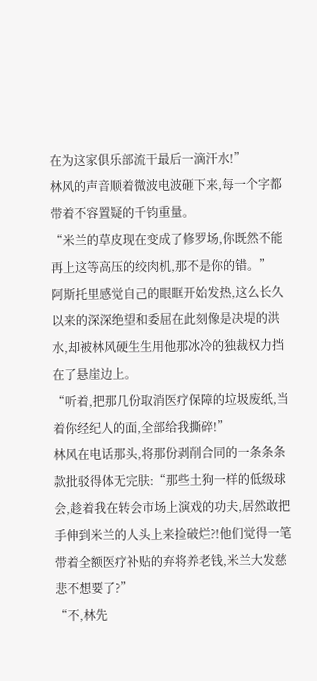在为这家俱乐部流干最后一滴汗水!”
林风的声音顺着微波电波砸下来,每一个字都带着不容置疑的千钧重量。
“米兰的草皮现在变成了修罗场,你既然不能再上这等高压的绞肉机,那不是你的错。”
阿斯托里感觉自己的眼眶开始发热,这么长久以来的深深绝望和委屈在此刻像是决堤的洪水,却被林风硬生生用他那冰冷的独裁权力挡在了悬崖边上。
“听着,把那几份取消医疗保障的垃圾废纸,当着你经纪人的面,全部给我撕碎!”
林风在电话那头,将那份剥削合同的一条条条款批驳得体无完肤:“那些土狗一样的低级球会,趁着我在转会市场上演戏的功夫,居然敢把手伸到米兰的人头上来捡破烂?!他们觉得一笔带着全额医疗补贴的弃将养老钱,米兰大发慈悲不想要了?”
“不,林先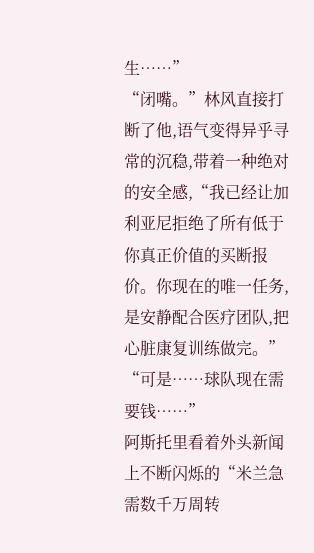生……”
“闭嘴。”林风直接打断了他,语气变得异乎寻常的沉稳,带着一种绝对的安全感,“我已经让加利亚尼拒绝了所有低于你真正价值的买断报价。你现在的唯一任务,是安静配合医疗团队,把心脏康复训练做完。”
“可是……球队现在需要钱……”
阿斯托里看着外头新闻上不断闪烁的“米兰急需数千万周转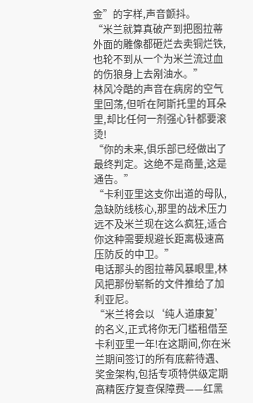金”的字样,声音颤抖。
“米兰就算真破产到把图拉蒂外面的雕像都砸烂去卖铜烂铁,也轮不到从一个为米兰流过血的伤狼身上去剐油水。”
林风冷酷的声音在病房的空气里回荡,但听在阿斯托里的耳朵里,却比任何一剂强心针都要滚烫!
“你的未来,俱乐部已经做出了最终判定。这绝不是商量,这是通告。”
“卡利亚里这支你出道的母队,急缺防线核心,那里的战术压力远不及米兰现在这么疯狂,适合你这种需要规避长距离极速高压防反的中卫。”
电话那头的图拉蒂风暴眼里,林风把那份崭新的文件推给了加利亚尼。
“米兰将会以‘纯人道康复’的名义,正式将你无门槛租借至卡利亚里一年!在这期间,你在米兰期间签订的所有底薪待遇、奖金架构,包括专项特供级定期高精医疗复查保障费——红黑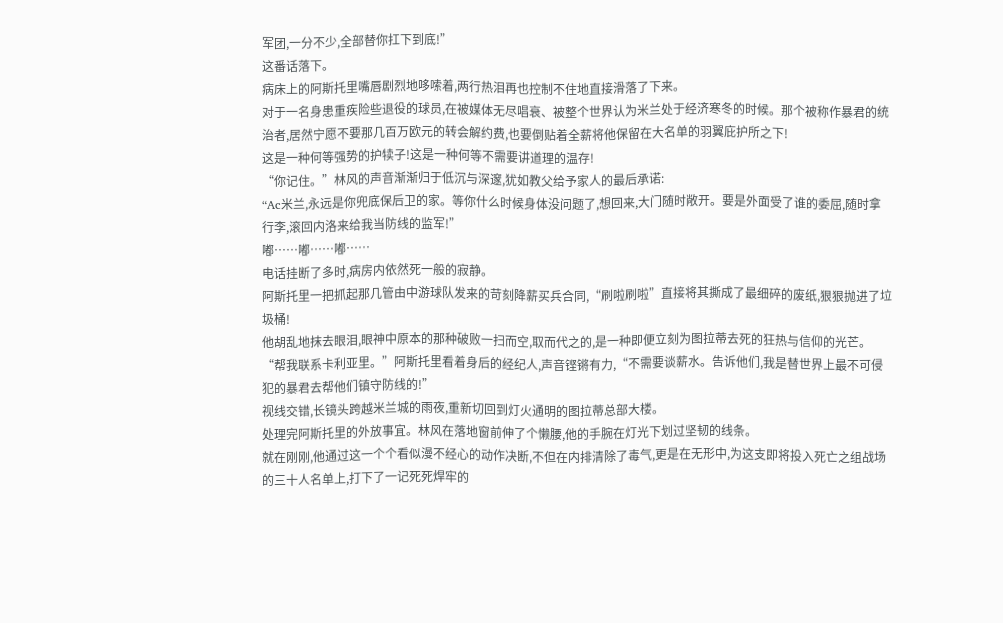军团,一分不少,全部替你扛下到底!”
这番话落下。
病床上的阿斯托里嘴唇剧烈地哆嗦着,两行热泪再也控制不住地直接滑落了下来。
对于一名身患重疾险些退役的球员,在被媒体无尽唱衰、被整个世界认为米兰处于经济寒冬的时候。那个被称作暴君的统治者,居然宁愿不要那几百万欧元的转会解约费,也要倒贴着全薪将他保留在大名单的羽翼庇护所之下!
这是一种何等强势的护犊子!这是一种何等不需要讲道理的温存!
“你记住。”林风的声音渐渐归于低沉与深邃,犹如教父给予家人的最后承诺:
“Ac米兰,永远是你兜底保后卫的家。等你什么时候身体没问题了,想回来,大门随时敞开。要是外面受了谁的委屈,随时拿行李,滚回内洛来给我当防线的监军!”
嘟……嘟……嘟……
电话挂断了多时,病房内依然死一般的寂静。
阿斯托里一把抓起那几管由中游球队发来的苛刻降薪买兵合同,“刷啦刷啦”直接将其撕成了最细碎的废纸,狠狠抛进了垃圾桶!
他胡乱地抹去眼泪,眼神中原本的那种破败一扫而空,取而代之的,是一种即便立刻为图拉蒂去死的狂热与信仰的光芒。
“帮我联系卡利亚里。”阿斯托里看着身后的经纪人,声音铿锵有力,“不需要谈薪水。告诉他们,我是替世界上最不可侵犯的暴君去帮他们镇守防线的!”
视线交错,长镜头跨越米兰城的雨夜,重新切回到灯火通明的图拉蒂总部大楼。
处理完阿斯托里的外放事宜。林风在落地窗前伸了个懒腰,他的手腕在灯光下划过坚韧的线条。
就在刚刚,他通过这一个个看似漫不经心的动作决断,不但在内排清除了毒气,更是在无形中,为这支即将投入死亡之组战场的三十人名单上,打下了一记死死焊牢的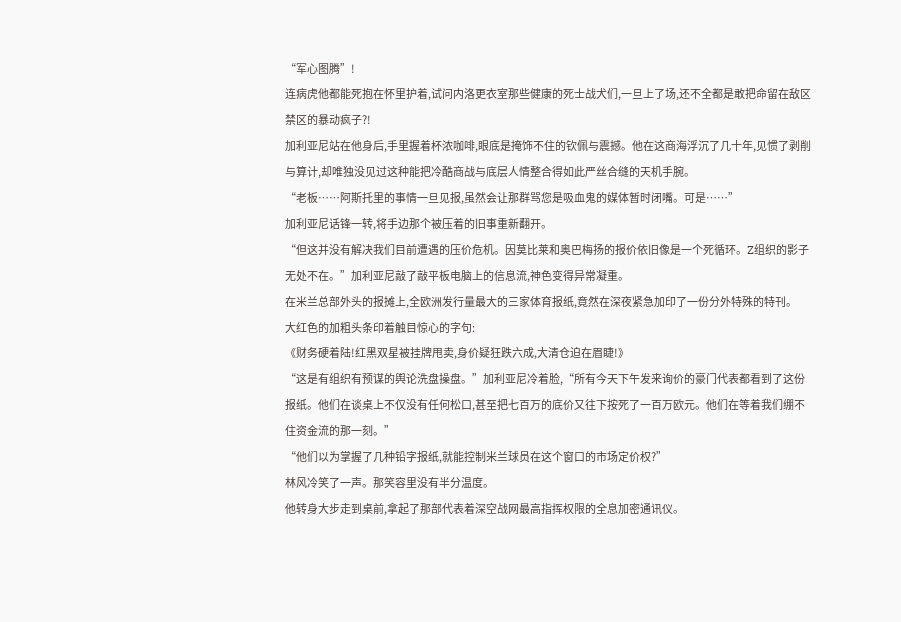“军心图腾”!
连病虎他都能死抱在怀里护着,试问内洛更衣室那些健康的死士战犬们,一旦上了场,还不全都是敢把命留在敌区禁区的暴动疯子?!
加利亚尼站在他身后,手里握着杯浓咖啡,眼底是掩饰不住的钦佩与震撼。他在这商海浮沉了几十年,见惯了剥削与算计,却唯独没见过这种能把冷酷商战与底层人情整合得如此严丝合缝的天机手腕。
“老板……阿斯托里的事情一旦见报,虽然会让那群骂您是吸血鬼的媒体暂时闭嘴。可是……”
加利亚尼话锋一转,将手边那个被压着的旧事重新翻开。
“但这并没有解决我们目前遭遇的压价危机。因莫比莱和奥巴梅扬的报价依旧像是一个死循环。Z组织的影子无处不在。”加利亚尼敲了敲平板电脑上的信息流,神色变得异常凝重。
在米兰总部外头的报摊上,全欧洲发行量最大的三家体育报纸,竟然在深夜紧急加印了一份分外特殊的特刊。
大红色的加粗头条印着触目惊心的字句:
《财务硬着陆!红黑双星被挂牌甩卖,身价疑狂跌六成,大清仓迫在眉睫!》
“这是有组织有预谋的舆论洗盘操盘。”加利亚尼冷着脸,“所有今天下午发来询价的豪门代表都看到了这份报纸。他们在谈桌上不仅没有任何松口,甚至把七百万的底价又往下按死了一百万欧元。他们在等着我们绷不住资金流的那一刻。”
“他们以为掌握了几种铅字报纸,就能控制米兰球员在这个窗口的市场定价权?”
林风冷笑了一声。那笑容里没有半分温度。
他转身大步走到桌前,拿起了那部代表着深空战网最高指挥权限的全息加密通讯仪。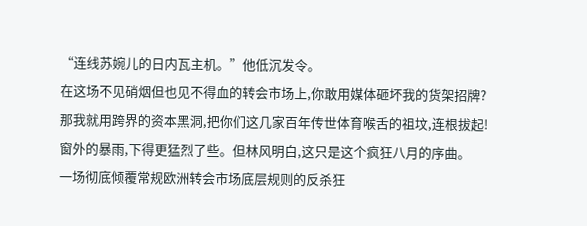“连线苏婉儿的日内瓦主机。”他低沉发令。
在这场不见硝烟但也见不得血的转会市场上,你敢用媒体砸坏我的货架招牌?
那我就用跨界的资本黑洞,把你们这几家百年传世体育喉舌的祖坟,连根拔起!
窗外的暴雨,下得更猛烈了些。但林风明白,这只是这个疯狂八月的序曲。
一场彻底倾覆常规欧洲转会市场底层规则的反杀狂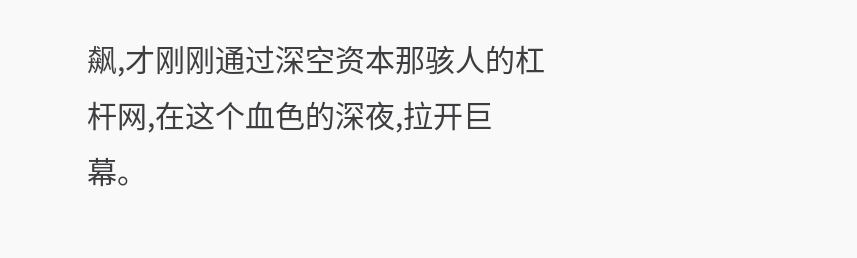飙,才刚刚通过深空资本那骇人的杠杆网,在这个血色的深夜,拉开巨幕。